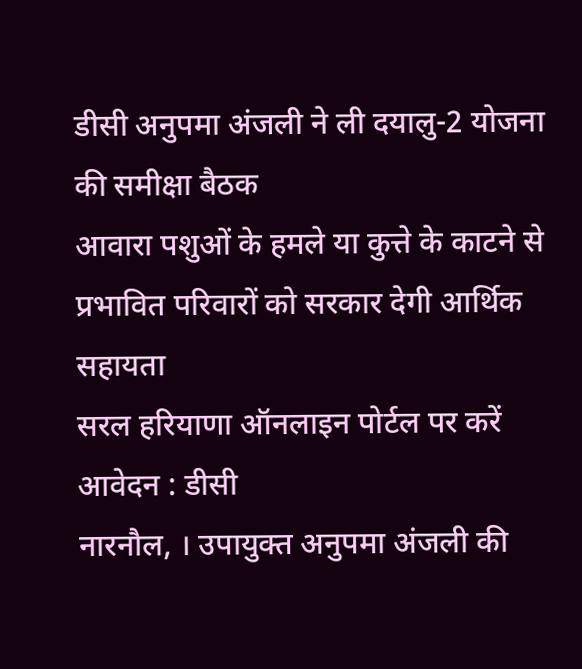डीसी अनुपमा अंजली ने ली दयालु-2 योजना की समीक्षा बैठक
आवारा पशुओं के हमले या कुत्ते के काटने से प्रभावित परिवारों को सरकार देगी आर्थिक सहायता
सरल हरियाणा ऑनलाइन पोर्टल पर करें आवेदन : डीसी
नारनौल, । उपायुक्त अनुपमा अंजली की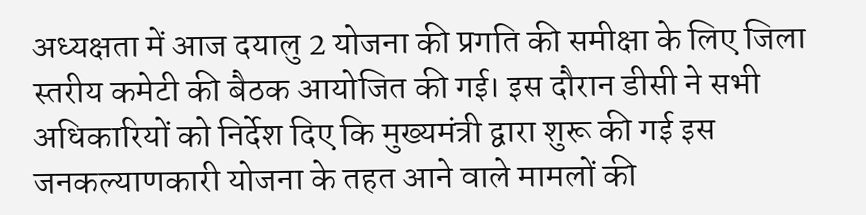अध्यक्षता में आज दयालु 2 योजना की प्रगति की समीक्षा के लिए जिला स्तरीय कमेटी की बैठक आयोजित की गई। इस दौरान डीसी ने सभी अधिकारियों को निर्देश दिए कि मुख्यमंत्री द्वारा शुरू की गई इस जनकल्याणकारी योजना के तहत आने वाले मामलों की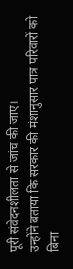पूरी संवेदनशीलता से जांच की जाए।
उन्होंने बताया कि सरकार की मंशानुसार पात्र परिवारों को बिना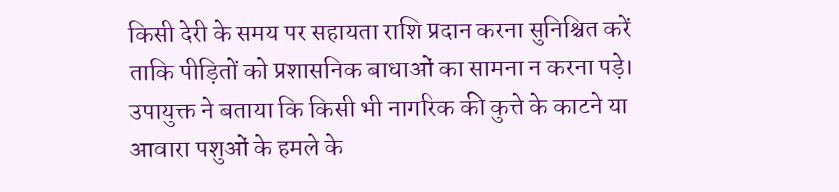किसी देरी के समय पर सहायता राशि प्रदान करना सुनिश्चित करें ताकि पीड़ितों को प्रशासनिक बाधाओं का सामना न करना पड़े।
उपायुक्त ने बताया कि किसी भी नागरिक की कुत्ते के काटने या आवारा पशुओं के हमले के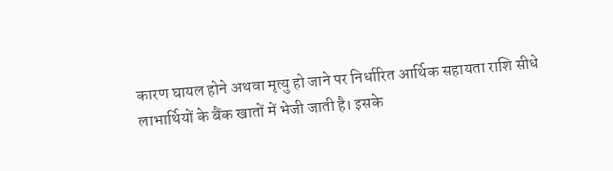कारण घायल होने अथवा मृत्यु हो जाने पर निर्धारित आर्थिक सहायता राशि सीधे लाभार्थियों के बैंक खातों में भेजी जाती है। इसके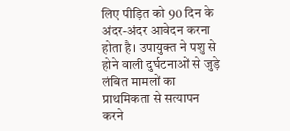लिए पीड़ित को 90 दिन के अंदर-अंदर आवेदन करना होता है। उपायुक्त ने पशु से होने वाली दुर्घटनाओं से जुड़े लंबित मामलों का प्राथमिकता से सत्यापन करने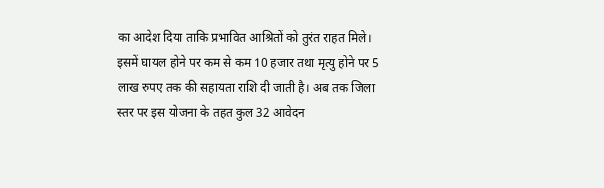का आदेश दिया ताकि प्रभावित आश्रितों को तुरंत राहत मिले। इसमें घायल होने पर कम से कम 10 हजार तथा मृत्यु होने पर 5 लाख रुपए तक की सहायता राशि दी जाती है। अब तक जिला स्तर पर इस योजना के तहत कुल 32 आवेदन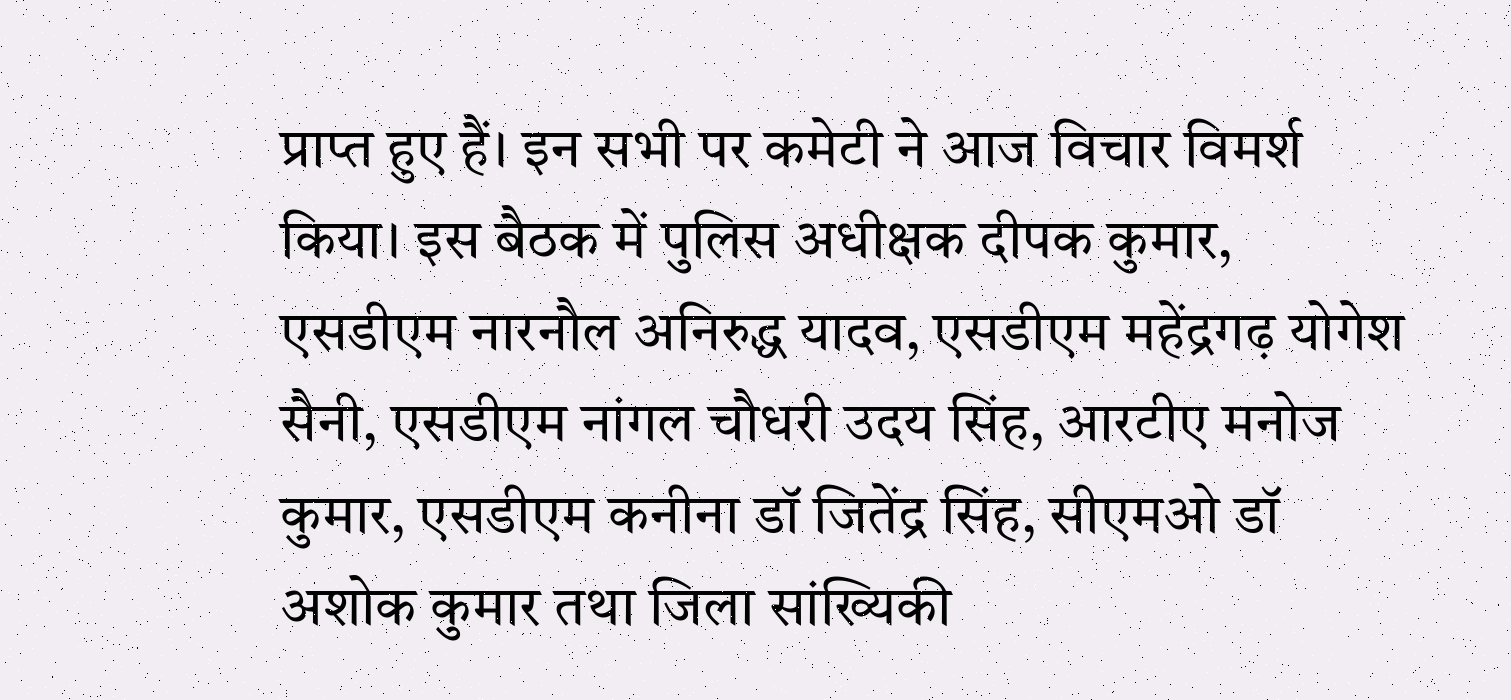प्राप्त हुए हैं। इन सभी पर कमेटी ने आज विचार विमर्श किया। इस बैठक में पुलिस अधीक्षक दीपक कुमार, एसडीएम नारनौल अनिरुद्ध यादव, एसडीएम महेंद्रगढ़ योगेश सैनी, एसडीएम नांगल चौधरी उदय सिंह, आरटीए मनोज कुमार, एसडीएम कनीना डॉ जितेंद्र सिंह, सीएमओ डॉ अशोक कुमार तथा जिला सांख्यिकी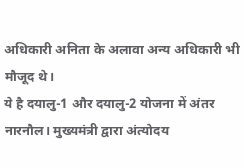अधिकारी अनिता के अलावा अन्य अधिकारी भी मौजूद थे।
ये है दयालु-1 और दयालु-2 योजना में अंतर
नारनौल। मुख्यमंत्री द्वारा अंत्योदय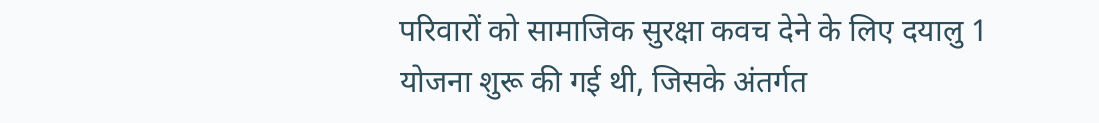परिवारों को सामाजिक सुरक्षा कवच देने के लिए दयालु 1 योजना शुरू की गई थी, जिसके अंतर्गत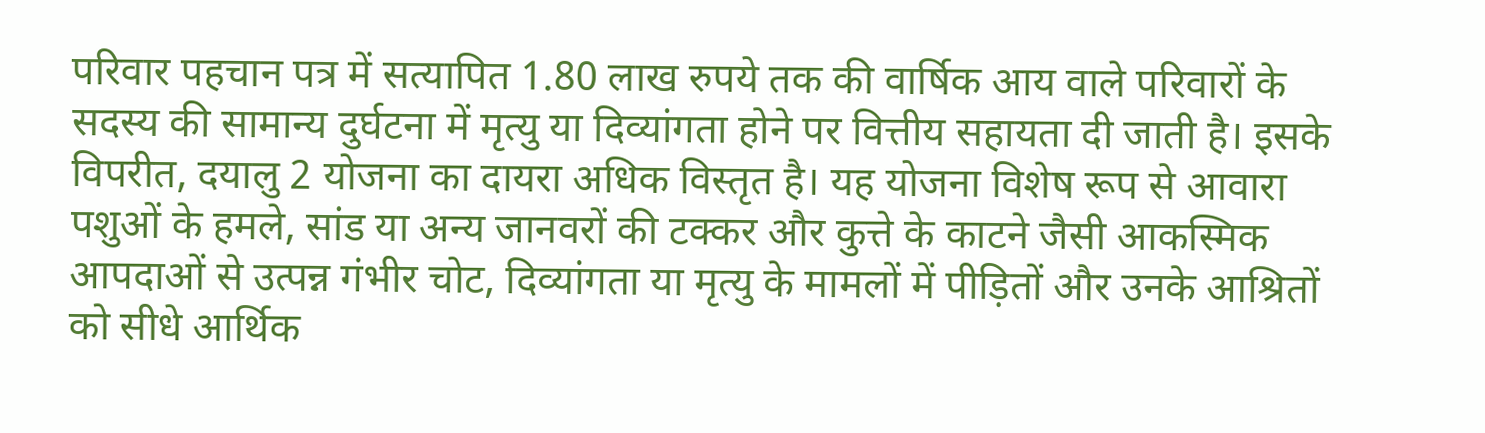परिवार पहचान पत्र में सत्यापित 1.80 लाख रुपये तक की वार्षिक आय वाले परिवारों के सदस्य की सामान्य दुर्घटना में मृत्यु या दिव्यांगता होने पर वित्तीय सहायता दी जाती है। इसके विपरीत, दयालु 2 योजना का दायरा अधिक विस्तृत है। यह योजना विशेष रूप से आवारा पशुओं के हमले, सांड या अन्य जानवरों की टक्कर और कुत्ते के काटने जैसी आकस्मिक आपदाओं से उत्पन्न गंभीर चोट, दिव्यांगता या मृत्यु के मामलों में पीड़ितों और उनके आश्रितों को सीधे आर्थिक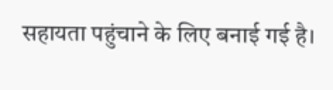सहायता पहुंचाने के लिए बनाई गई है।